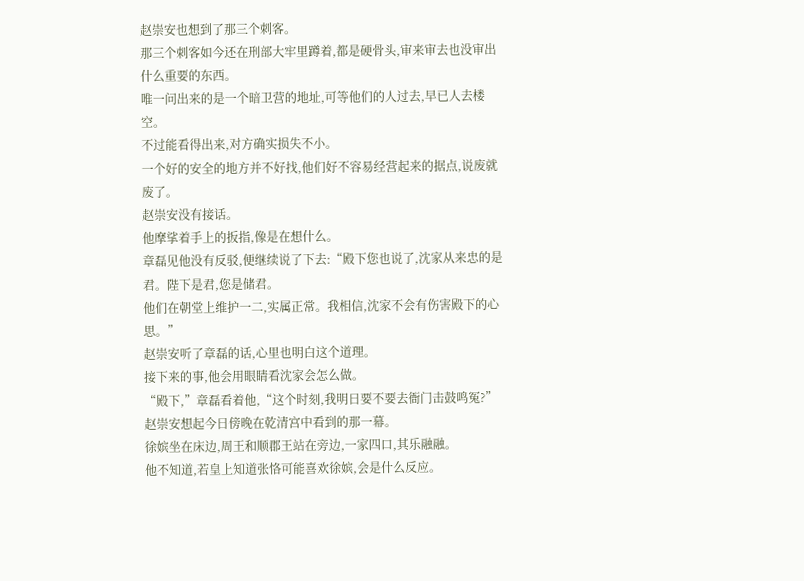赵崇安也想到了那三个刺客。
那三个刺客如今还在刑部大牢里蹲着,都是硬骨头,审来审去也没审出什么重要的东西。
唯一问出来的是一个暗卫营的地址,可等他们的人过去,早已人去楼空。
不过能看得出来,对方确实损失不小。
一个好的安全的地方并不好找,他们好不容易经营起来的据点,说废就废了。
赵崇安没有接话。
他摩挲着手上的扳指,像是在想什么。
章磊见他没有反驳,便继续说了下去:“殿下您也说了,沈家从来忠的是君。陛下是君,您是储君。
他们在朝堂上维护一二,实属正常。我相信,沈家不会有伤害殿下的心思。”
赵崇安听了章磊的话,心里也明白这个道理。
接下来的事,他会用眼睛看沈家会怎么做。
“殿下,”章磊看着他,“这个时刻,我明日要不要去衙门击鼓鸣冤?”
赵崇安想起今日傍晚在乾清宫中看到的那一幕。
徐嫔坐在床边,周王和顺郡王站在旁边,一家四口,其乐融融。
他不知道,若皇上知道张恪可能喜欢徐嫔,会是什么反应。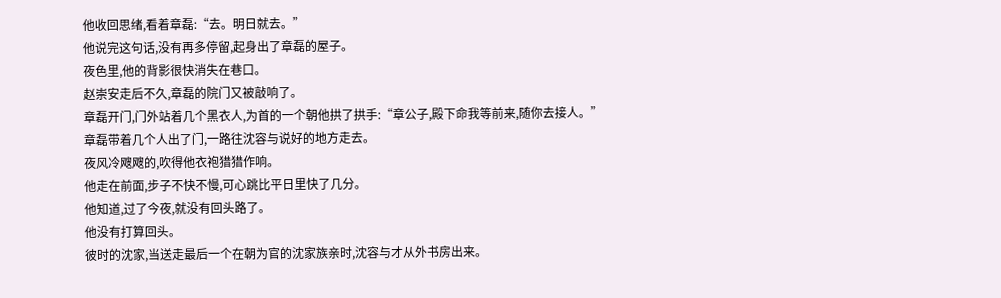他收回思绪,看着章磊:“去。明日就去。”
他说完这句话,没有再多停留,起身出了章磊的屋子。
夜色里,他的背影很快消失在巷口。
赵崇安走后不久,章磊的院门又被敲响了。
章磊开门,门外站着几个黑衣人,为首的一个朝他拱了拱手:“章公子,殿下命我等前来,随你去接人。”
章磊带着几个人出了门,一路往沈容与说好的地方走去。
夜风冷飕飕的,吹得他衣袍猎猎作响。
他走在前面,步子不快不慢,可心跳比平日里快了几分。
他知道,过了今夜,就没有回头路了。
他没有打算回头。
彼时的沈家,当送走最后一个在朝为官的沈家族亲时,沈容与才从外书房出来。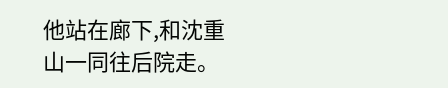他站在廊下,和沈重山一同往后院走。